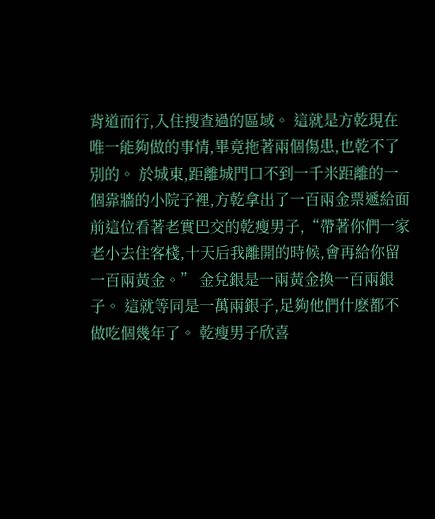背道而行,入住搜查過的區域。 這就是方乾現在唯一能夠做的事情,畢竟拖著兩個傷患,也乾不了別的。 於城東,距離城門口不到一千米距離的一個靠牆的小院子裡,方乾拿出了一百兩金票遞給面前這位看著老實巴交的乾瘦男子,“帶著你們一家老小去住客棧,十天后我離開的時候,會再給你留一百兩黃金。” 金兌銀是一兩黃金換一百兩銀子。 這就等同是一萬兩銀子,足夠他們什麽都不做吃個幾年了。 乾瘦男子欣喜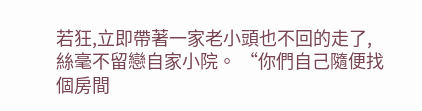若狂,立即帶著一家老小頭也不回的走了,絲毫不留戀自家小院。 “你們自己隨便找個房間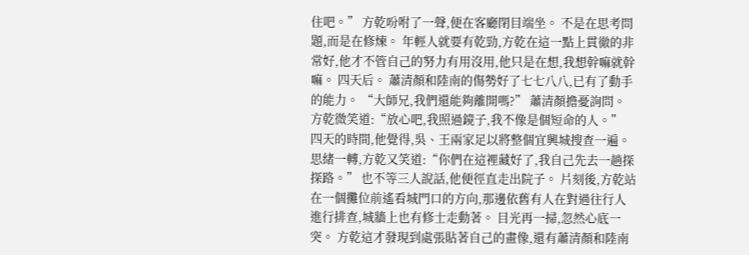住吧。” 方乾吩咐了一聲,便在客廳閉目端坐。 不是在思考問題,而是在修煉。 年輕人就要有乾勁,方乾在這一點上貫徹的非常好,他才不管自己的努力有用沒用,他只是在想,我想幹嘛就幹嘛。 四天后。 蕭清顏和陸南的傷勢好了七七八八,已有了動手的能力。 “大師兄,我們還能夠離開嗎?” 蕭清顏擔憂詢問。 方乾微笑道:“放心吧,我照過鏡子,我不像是個短命的人。” 四天的時間,他覺得,吳、王兩家足以將整個宜興城搜查一遍。 思緒一轉,方乾又笑道:“你們在這裡藏好了,我自己先去一趟探探路。” 也不等三人說話,他便徑直走出院子。 片刻後,方乾站在一個攤位前遙看城門口的方向,那邊依舊有人在對過往行人進行排查,城牆上也有修士走動著。 目光再一掃,忽然心底一突。 方乾這才發現到處張貼著自己的畫像,還有蕭清顏和陸南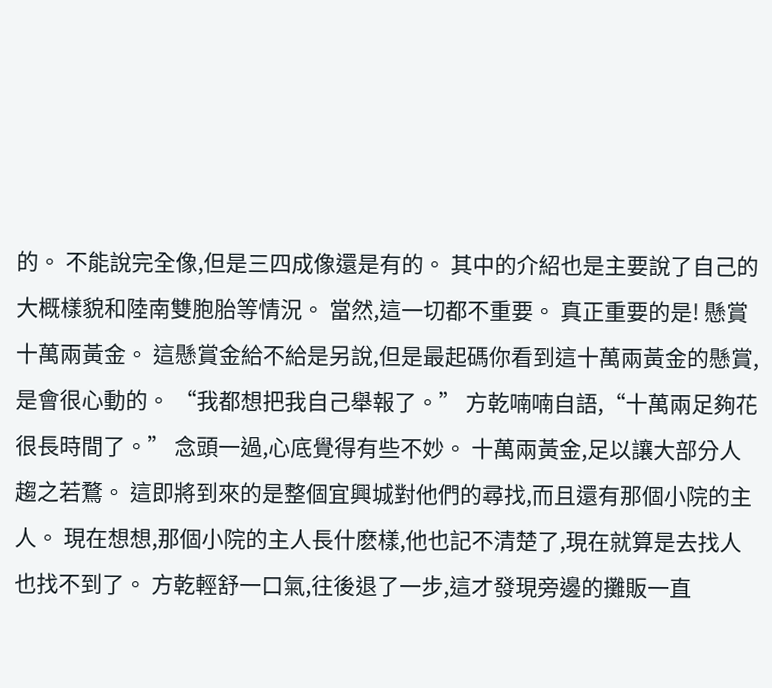的。 不能說完全像,但是三四成像還是有的。 其中的介紹也是主要說了自己的大概樣貌和陸南雙胞胎等情況。 當然,這一切都不重要。 真正重要的是! 懸賞十萬兩黃金。 這懸賞金給不給是另說,但是最起碼你看到這十萬兩黃金的懸賞,是會很心動的。 “我都想把我自己舉報了。” 方乾喃喃自語,“十萬兩足夠花很長時間了。” 念頭一過,心底覺得有些不妙。 十萬兩黃金,足以讓大部分人趨之若鶩。 這即將到來的是整個宜興城對他們的尋找,而且還有那個小院的主人。 現在想想,那個小院的主人長什麽樣,他也記不清楚了,現在就算是去找人也找不到了。 方乾輕舒一口氣,往後退了一步,這才發現旁邊的攤販一直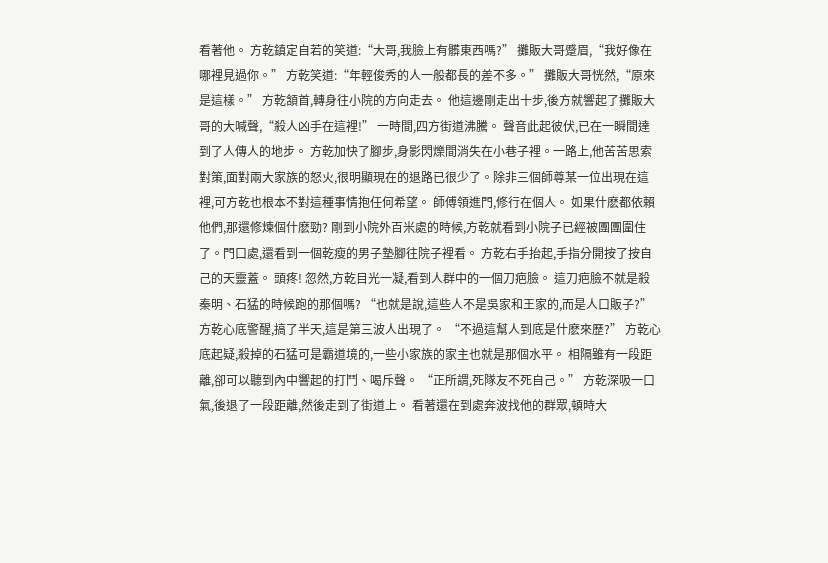看著他。 方乾鎮定自若的笑道:“大哥,我臉上有髒東西嗎?” 攤販大哥蹙眉,“我好像在哪裡見過你。” 方乾笑道:“年輕俊秀的人一般都長的差不多。” 攤販大哥恍然,“原來是這樣。” 方乾頷首,轉身往小院的方向走去。 他這邊剛走出十步,後方就響起了攤販大哥的大喊聲,“殺人凶手在這裡!” 一時間,四方街道沸騰。 聲音此起彼伏,已在一瞬間達到了人傳人的地步。 方乾加快了腳步,身影閃爍間消失在小巷子裡。一路上,他苦苦思索對策,面對兩大家族的怒火,很明顯現在的退路已很少了。除非三個師尊某一位出現在這裡,可方乾也根本不對這種事情抱任何希望。 師傅領進門,修行在個人。 如果什麽都依賴他們,那還修煉個什麽勁? 剛到小院外百米處的時候,方乾就看到小院子已經被團團圍住了。門口處,還看到一個乾瘦的男子墊腳往院子裡看。 方乾右手抬起,手指分開按了按自己的天靈蓋。 頭疼! 忽然,方乾目光一凝,看到人群中的一個刀疤臉。 這刀疤臉不就是殺秦明、石猛的時候跑的那個嗎? “也就是說,這些人不是吳家和王家的,而是人口販子?” 方乾心底警醒,搞了半天,這是第三波人出現了。 “不過這幫人到底是什麽來歷?” 方乾心底起疑,殺掉的石猛可是霸道境的,一些小家族的家主也就是那個水平。 相隔雖有一段距離,卻可以聽到內中響起的打鬥、喝斥聲。 “正所謂,死隊友不死自己。” 方乾深吸一口氣,後退了一段距離,然後走到了街道上。 看著還在到處奔波找他的群眾,頓時大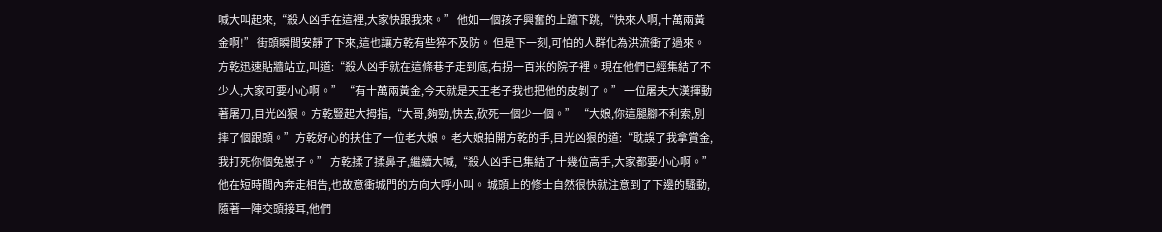喊大叫起來,“殺人凶手在這裡,大家快跟我來。” 他如一個孩子興奮的上躥下跳,“快來人啊,十萬兩黃金啊!” 街頭瞬間安靜了下來,這也讓方乾有些猝不及防。 但是下一刻,可怕的人群化為洪流衝了過來。 方乾迅速貼牆站立,叫道:“殺人凶手就在這條巷子走到底,右拐一百米的院子裡。現在他們已經集結了不少人,大家可要小心啊。” “有十萬兩黃金,今天就是天王老子我也把他的皮剝了。” 一位屠夫大漢揮動著屠刀,目光凶狠。 方乾豎起大拇指,“大哥,夠勁,快去,砍死一個少一個。” “大娘,你這腿腳不利索,別摔了個跟頭。”方乾好心的扶住了一位老大娘。 老大娘拍開方乾的手,目光凶狠的道:“耽誤了我拿賞金,我打死你個兔崽子。” 方乾揉了揉鼻子,繼續大喊,“殺人凶手已集結了十幾位高手,大家都要小心啊。” 他在短時間內奔走相告,也故意衝城門的方向大呼小叫。 城頭上的修士自然很快就注意到了下邊的騷動,隨著一陣交頭接耳,他們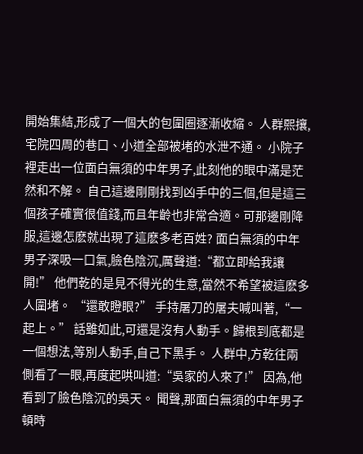開始集結,形成了一個大的包圍圈逐漸收縮。 人群熙攘,宅院四周的巷口、小道全部被堵的水泄不通。 小院子裡走出一位面白無須的中年男子,此刻他的眼中滿是茫然和不解。 自己這邊剛剛找到凶手中的三個,但是這三個孩子確實很值錢,而且年齡也非常合適。可那邊剛降服,這邊怎麽就出現了這麽多老百姓? 面白無須的中年男子深吸一口氣,臉色陰沉,厲聲道:“都立即給我讓開!” 他們乾的是見不得光的生意,當然不希望被這麽多人圍堵。 “還敢瞪眼?” 手持屠刀的屠夫喊叫著,“一起上。” 話雖如此,可還是沒有人動手。歸根到底都是一個想法,等別人動手,自己下黑手。 人群中,方乾往兩側看了一眼,再度起哄叫道:“吳家的人來了!” 因為,他看到了臉色陰沉的吳天。 聞聲,那面白無須的中年男子頓時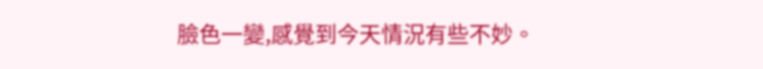臉色一變,感覺到今天情況有些不妙。